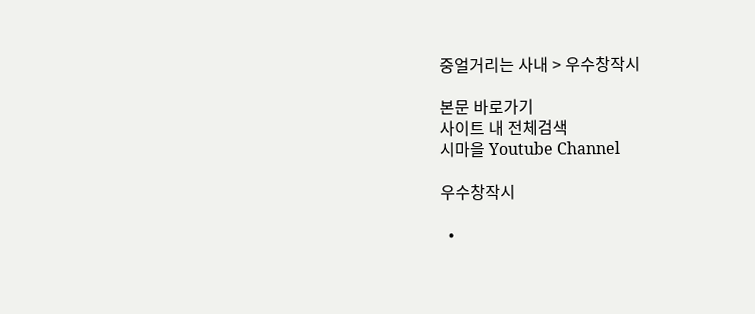중얼거리는 사내 > 우수창작시

본문 바로가기
사이트 내 전체검색
시마을 Youtube Channel

우수창작시

  •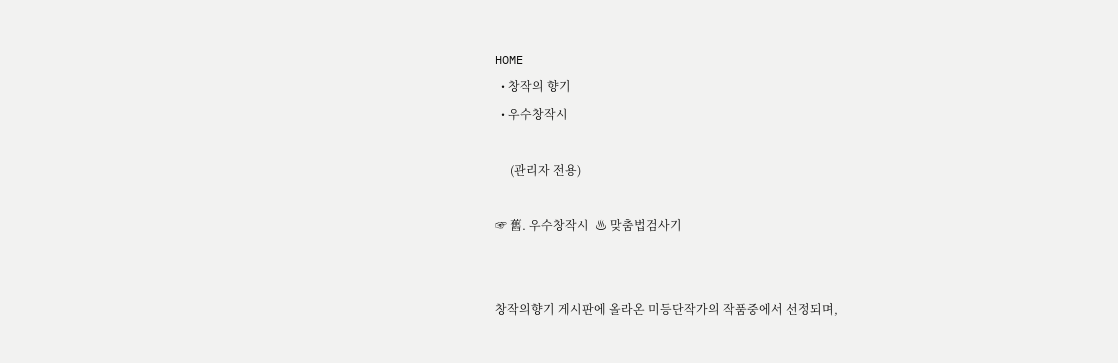HOME
  • 창작의 향기
  • 우수창작시

     (관리자 전용)

☞ 舊. 우수창작시  ♨ 맞춤법검사기


창작의향기 게시판에 올라온 미등단작가의 작품중에서 선정되며,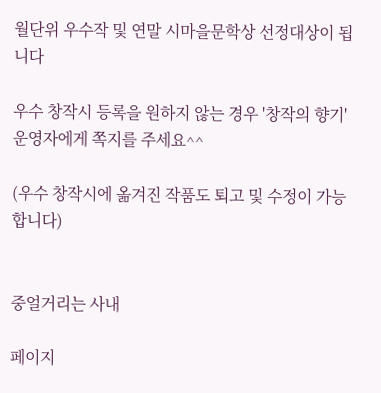월단위 우수작 및 연말 시마을문학상 선정대상이 됩니다

우수 창작시 등록을 원하지 않는 경우 '창작의 향기' 운영자에게 쪽지를 주세요^^

(우수 창작시에 옮겨진 작품도 퇴고 및 수정이 가능합니다)


중얼거리는 사내

페이지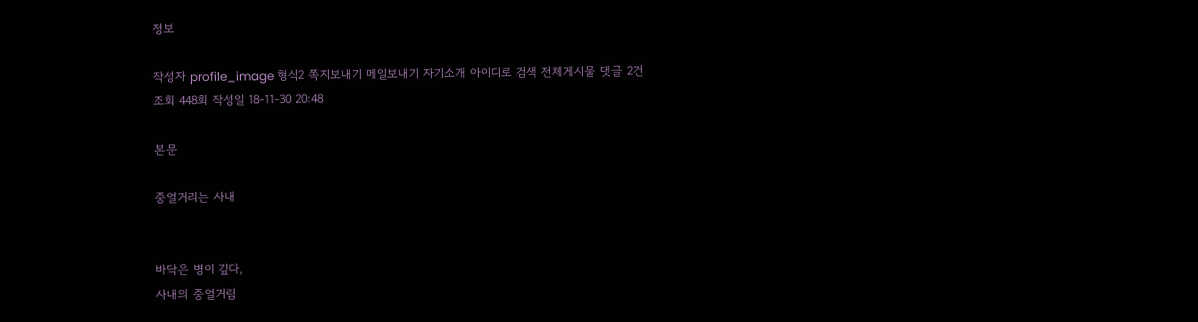정보

작성자 profile_image 형식2 쪽지보내기 메일보내기 자기소개 아이디로 검색 전체게시물 댓글 2건 조회 448회 작성일 18-11-30 20:48

본문

중얼거리는 사내


바닥은 병이 깊다,
사내의 중얼거림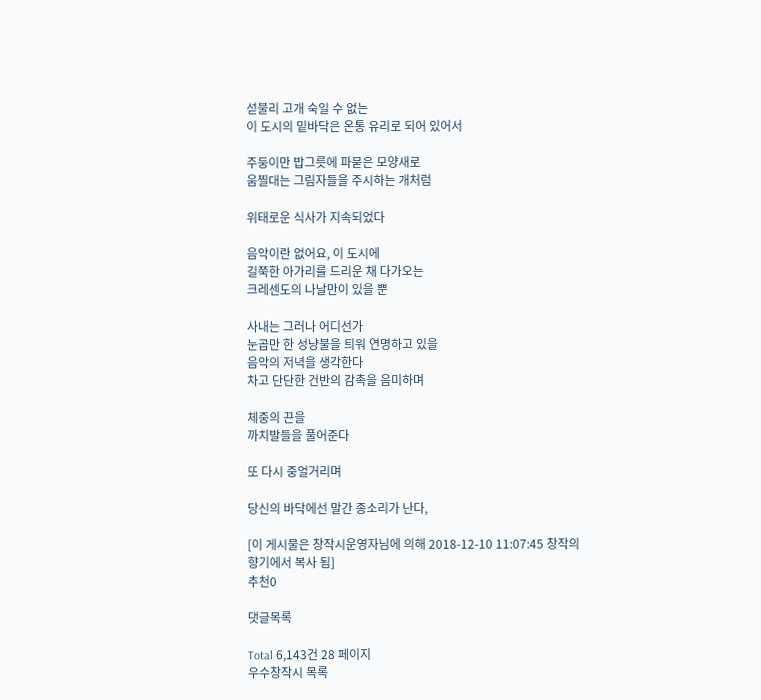섣불리 고개 숙일 수 없는
이 도시의 밑바닥은 온통 유리로 되어 있어서

주둥이만 밥그릇에 파묻은 모양새로
움찔대는 그림자들을 주시하는 개처럼

위태로운 식사가 지속되었다

음악이란 없어요, 이 도시에
길쭉한 아가리를 드리운 채 다가오는
크레센도의 나날만이 있을 뿐

사내는 그러나 어디선가
눈곱만 한 성냥불을 틔워 연명하고 있을
음악의 저녁을 생각한다
차고 단단한 건반의 감촉을 음미하며

체중의 끈을
까치발들을 풀어준다

또 다시 중얼거리며

당신의 바닥에선 말간 종소리가 난다,

[이 게시물은 창작시운영자님에 의해 2018-12-10 11:07:45 창작의 향기에서 복사 됨]
추천0

댓글목록

Total 6,143건 28 페이지
우수창작시 목록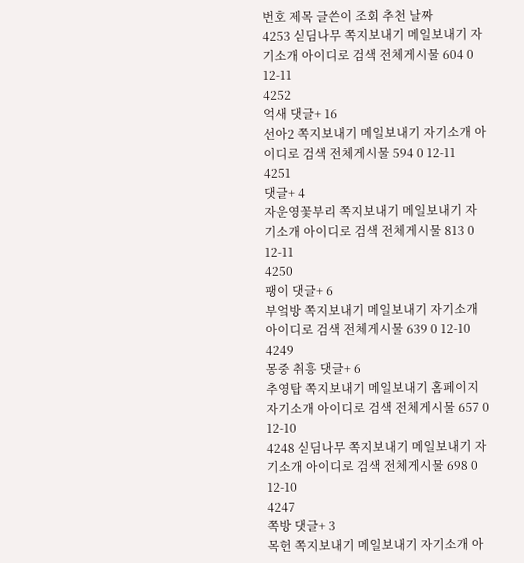번호 제목 글쓴이 조회 추천 날짜
4253 싣딤나무 쪽지보내기 메일보내기 자기소개 아이디로 검색 전체게시물 604 0 12-11
4252
억새 댓글+ 16
선아2 쪽지보내기 메일보내기 자기소개 아이디로 검색 전체게시물 594 0 12-11
4251
댓글+ 4
자운영꽃부리 쪽지보내기 메일보내기 자기소개 아이디로 검색 전체게시물 813 0 12-11
4250
팽이 댓글+ 6
부엌방 쪽지보내기 메일보내기 자기소개 아이디로 검색 전체게시물 639 0 12-10
4249
몽중 취흥 댓글+ 6
추영탑 쪽지보내기 메일보내기 홈페이지 자기소개 아이디로 검색 전체게시물 657 0 12-10
4248 싣딤나무 쪽지보내기 메일보내기 자기소개 아이디로 검색 전체게시물 698 0 12-10
4247
쪽방 댓글+ 3
목헌 쪽지보내기 메일보내기 자기소개 아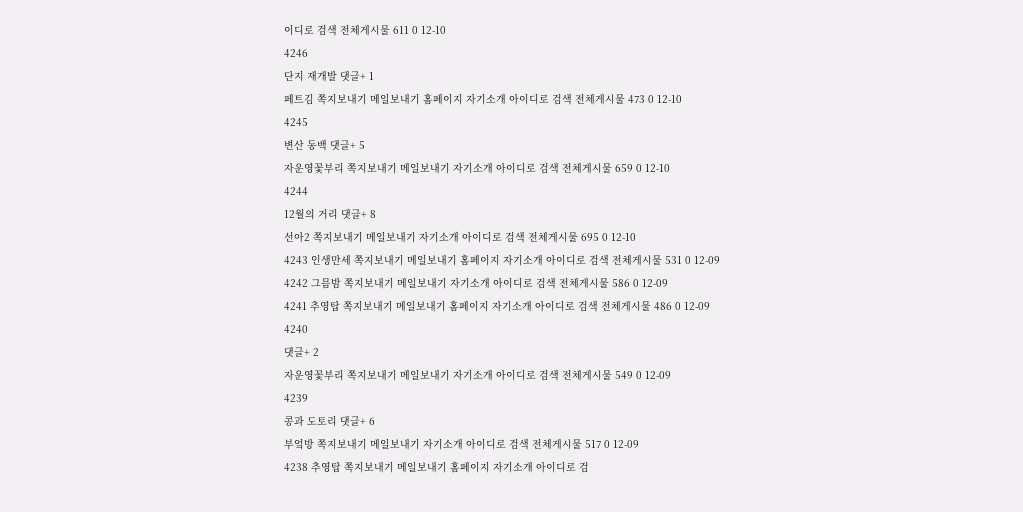이디로 검색 전체게시물 611 0 12-10
4246
단지 재개발 댓글+ 1
페트김 쪽지보내기 메일보내기 홈페이지 자기소개 아이디로 검색 전체게시물 473 0 12-10
4245
변산 동백 댓글+ 5
자운영꽃부리 쪽지보내기 메일보내기 자기소개 아이디로 검색 전체게시물 659 0 12-10
4244
12월의 거리 댓글+ 8
선아2 쪽지보내기 메일보내기 자기소개 아이디로 검색 전체게시물 695 0 12-10
4243 인생만세 쪽지보내기 메일보내기 홈페이지 자기소개 아이디로 검색 전체게시물 531 0 12-09
4242 그믐밤 쪽지보내기 메일보내기 자기소개 아이디로 검색 전체게시물 586 0 12-09
4241 추영탑 쪽지보내기 메일보내기 홈페이지 자기소개 아이디로 검색 전체게시물 486 0 12-09
4240
댓글+ 2
자운영꽃부리 쪽지보내기 메일보내기 자기소개 아이디로 검색 전체게시물 549 0 12-09
4239
콩과 도토리 댓글+ 6
부엌방 쪽지보내기 메일보내기 자기소개 아이디로 검색 전체게시물 517 0 12-09
4238 추영탑 쪽지보내기 메일보내기 홈페이지 자기소개 아이디로 검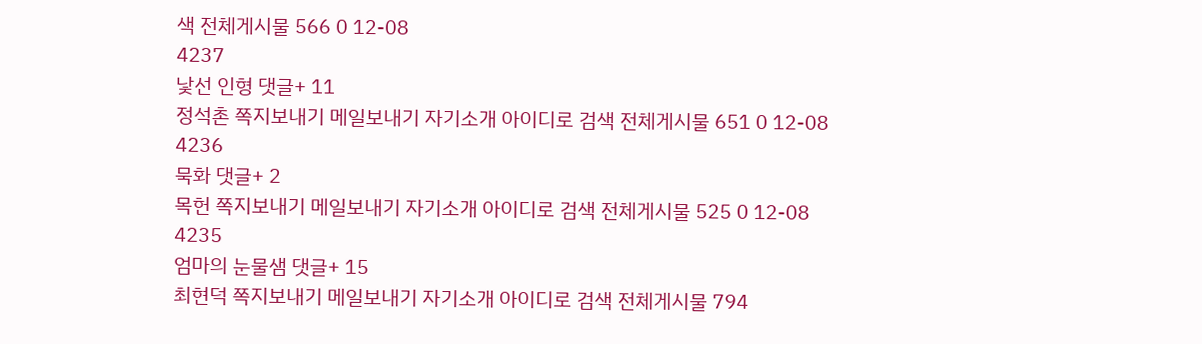색 전체게시물 566 0 12-08
4237
낯선 인형 댓글+ 11
정석촌 쪽지보내기 메일보내기 자기소개 아이디로 검색 전체게시물 651 0 12-08
4236
묵화 댓글+ 2
목헌 쪽지보내기 메일보내기 자기소개 아이디로 검색 전체게시물 525 0 12-08
4235
엄마의 눈물샘 댓글+ 15
최현덕 쪽지보내기 메일보내기 자기소개 아이디로 검색 전체게시물 794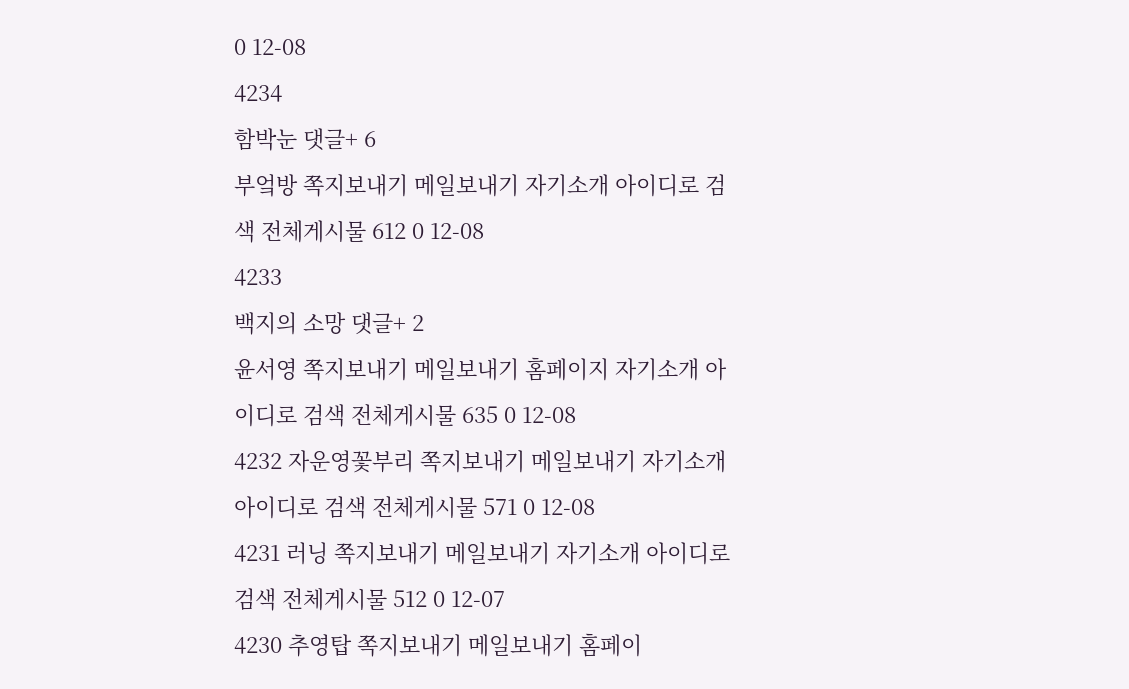0 12-08
4234
함박눈 댓글+ 6
부엌방 쪽지보내기 메일보내기 자기소개 아이디로 검색 전체게시물 612 0 12-08
4233
백지의 소망 댓글+ 2
윤서영 쪽지보내기 메일보내기 홈페이지 자기소개 아이디로 검색 전체게시물 635 0 12-08
4232 자운영꽃부리 쪽지보내기 메일보내기 자기소개 아이디로 검색 전체게시물 571 0 12-08
4231 러닝 쪽지보내기 메일보내기 자기소개 아이디로 검색 전체게시물 512 0 12-07
4230 추영탑 쪽지보내기 메일보내기 홈페이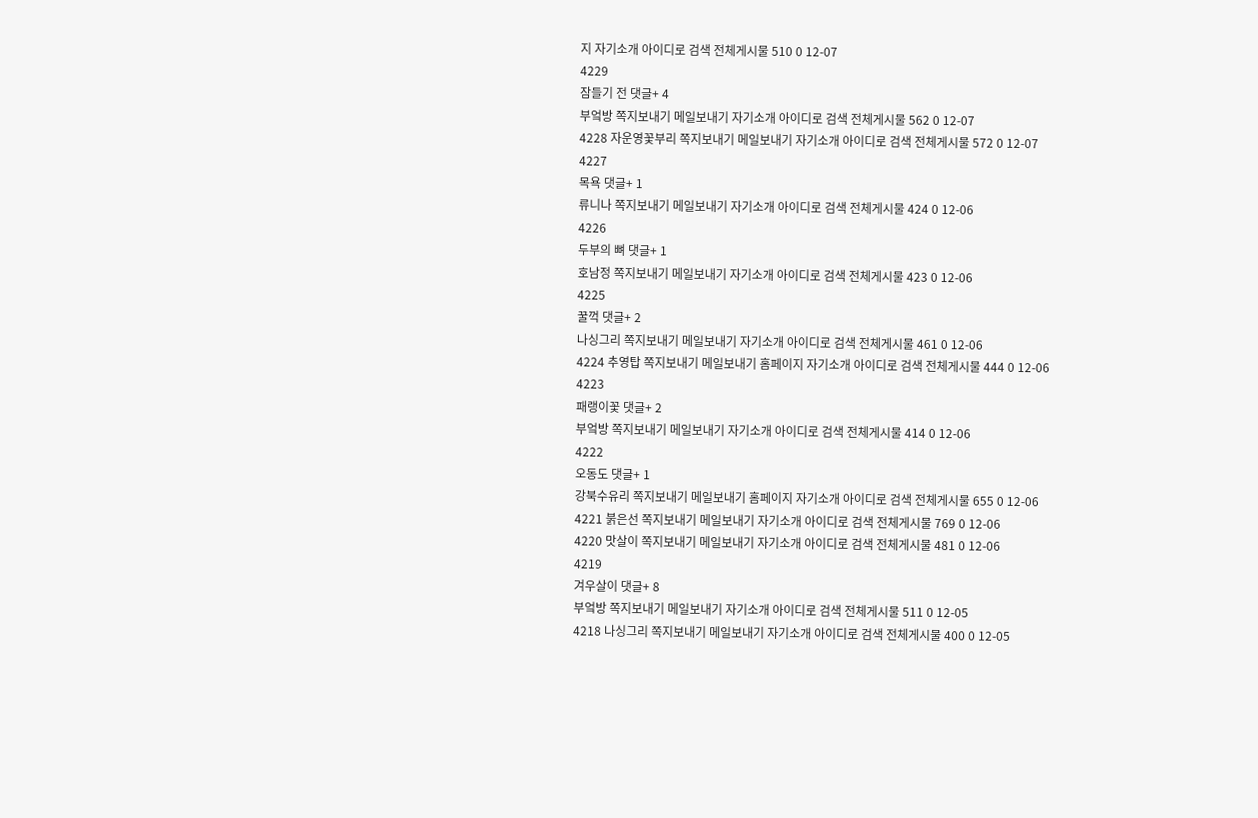지 자기소개 아이디로 검색 전체게시물 510 0 12-07
4229
잠들기 전 댓글+ 4
부엌방 쪽지보내기 메일보내기 자기소개 아이디로 검색 전체게시물 562 0 12-07
4228 자운영꽃부리 쪽지보내기 메일보내기 자기소개 아이디로 검색 전체게시물 572 0 12-07
4227
목욕 댓글+ 1
류니나 쪽지보내기 메일보내기 자기소개 아이디로 검색 전체게시물 424 0 12-06
4226
두부의 뼈 댓글+ 1
호남정 쪽지보내기 메일보내기 자기소개 아이디로 검색 전체게시물 423 0 12-06
4225
꿀꺽 댓글+ 2
나싱그리 쪽지보내기 메일보내기 자기소개 아이디로 검색 전체게시물 461 0 12-06
4224 추영탑 쪽지보내기 메일보내기 홈페이지 자기소개 아이디로 검색 전체게시물 444 0 12-06
4223
패랭이꽃 댓글+ 2
부엌방 쪽지보내기 메일보내기 자기소개 아이디로 검색 전체게시물 414 0 12-06
4222
오동도 댓글+ 1
강북수유리 쪽지보내기 메일보내기 홈페이지 자기소개 아이디로 검색 전체게시물 655 0 12-06
4221 붉은선 쪽지보내기 메일보내기 자기소개 아이디로 검색 전체게시물 769 0 12-06
4220 맛살이 쪽지보내기 메일보내기 자기소개 아이디로 검색 전체게시물 481 0 12-06
4219
겨우살이 댓글+ 8
부엌방 쪽지보내기 메일보내기 자기소개 아이디로 검색 전체게시물 511 0 12-05
4218 나싱그리 쪽지보내기 메일보내기 자기소개 아이디로 검색 전체게시물 400 0 12-05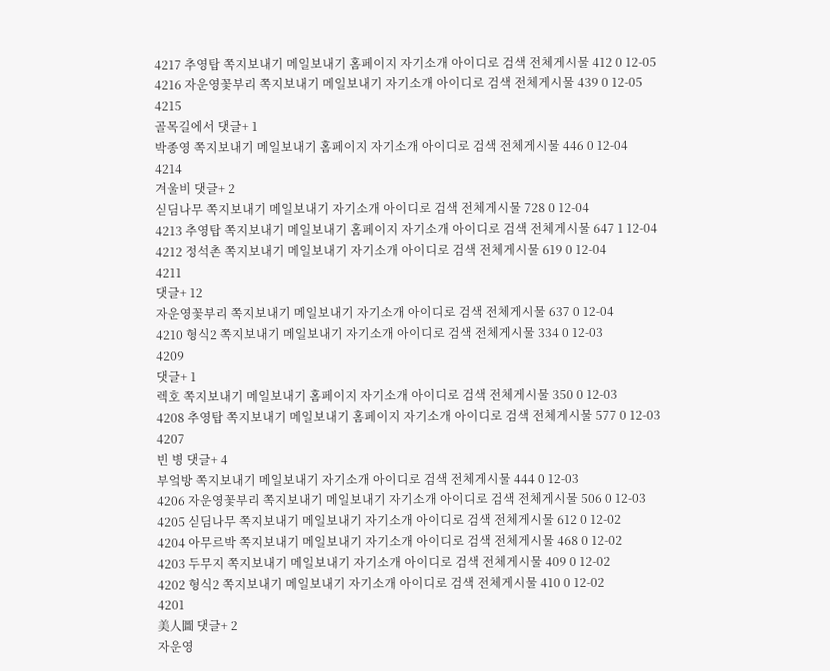4217 추영탑 쪽지보내기 메일보내기 홈페이지 자기소개 아이디로 검색 전체게시물 412 0 12-05
4216 자운영꽃부리 쪽지보내기 메일보내기 자기소개 아이디로 검색 전체게시물 439 0 12-05
4215
골목길에서 댓글+ 1
박종영 쪽지보내기 메일보내기 홈페이지 자기소개 아이디로 검색 전체게시물 446 0 12-04
4214
겨울비 댓글+ 2
싣딤나무 쪽지보내기 메일보내기 자기소개 아이디로 검색 전체게시물 728 0 12-04
4213 추영탑 쪽지보내기 메일보내기 홈페이지 자기소개 아이디로 검색 전체게시물 647 1 12-04
4212 정석촌 쪽지보내기 메일보내기 자기소개 아이디로 검색 전체게시물 619 0 12-04
4211
댓글+ 12
자운영꽃부리 쪽지보내기 메일보내기 자기소개 아이디로 검색 전체게시물 637 0 12-04
4210 형식2 쪽지보내기 메일보내기 자기소개 아이디로 검색 전체게시물 334 0 12-03
4209
댓글+ 1
렉호 쪽지보내기 메일보내기 홈페이지 자기소개 아이디로 검색 전체게시물 350 0 12-03
4208 추영탑 쪽지보내기 메일보내기 홈페이지 자기소개 아이디로 검색 전체게시물 577 0 12-03
4207
빈 병 댓글+ 4
부엌방 쪽지보내기 메일보내기 자기소개 아이디로 검색 전체게시물 444 0 12-03
4206 자운영꽃부리 쪽지보내기 메일보내기 자기소개 아이디로 검색 전체게시물 506 0 12-03
4205 싣딤나무 쪽지보내기 메일보내기 자기소개 아이디로 검색 전체게시물 612 0 12-02
4204 아무르박 쪽지보내기 메일보내기 자기소개 아이디로 검색 전체게시물 468 0 12-02
4203 두무지 쪽지보내기 메일보내기 자기소개 아이디로 검색 전체게시물 409 0 12-02
4202 형식2 쪽지보내기 메일보내기 자기소개 아이디로 검색 전체게시물 410 0 12-02
4201
美人圖 댓글+ 2
자운영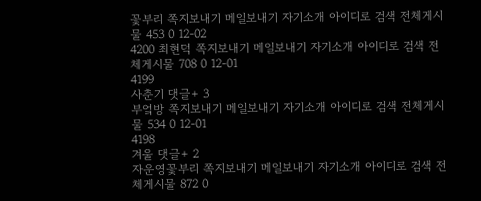꽃부리 쪽지보내기 메일보내기 자기소개 아이디로 검색 전체게시물 453 0 12-02
4200 최현덕 쪽지보내기 메일보내기 자기소개 아이디로 검색 전체게시물 708 0 12-01
4199
사춘기 댓글+ 3
부엌방 쪽지보내기 메일보내기 자기소개 아이디로 검색 전체게시물 534 0 12-01
4198
겨울 댓글+ 2
자운영꽃부리 쪽지보내기 메일보내기 자기소개 아이디로 검색 전체게시물 872 0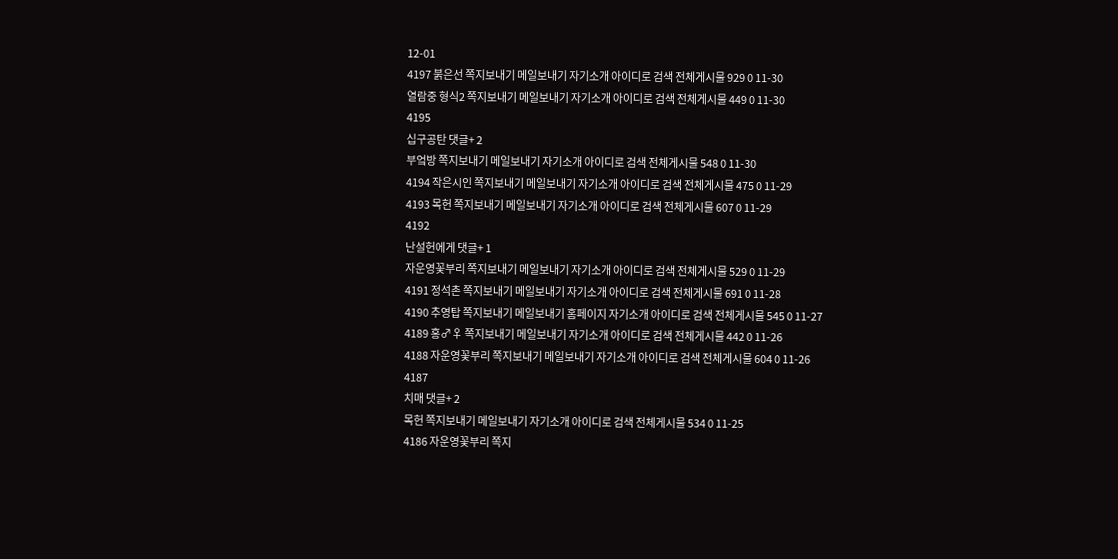12-01
4197 붉은선 쪽지보내기 메일보내기 자기소개 아이디로 검색 전체게시물 929 0 11-30
열람중 형식2 쪽지보내기 메일보내기 자기소개 아이디로 검색 전체게시물 449 0 11-30
4195
십구공탄 댓글+ 2
부엌방 쪽지보내기 메일보내기 자기소개 아이디로 검색 전체게시물 548 0 11-30
4194 작은시인 쪽지보내기 메일보내기 자기소개 아이디로 검색 전체게시물 475 0 11-29
4193 목헌 쪽지보내기 메일보내기 자기소개 아이디로 검색 전체게시물 607 0 11-29
4192
난설헌에게 댓글+ 1
자운영꽃부리 쪽지보내기 메일보내기 자기소개 아이디로 검색 전체게시물 529 0 11-29
4191 정석촌 쪽지보내기 메일보내기 자기소개 아이디로 검색 전체게시물 691 0 11-28
4190 추영탑 쪽지보내기 메일보내기 홈페이지 자기소개 아이디로 검색 전체게시물 545 0 11-27
4189 홍♂♀ 쪽지보내기 메일보내기 자기소개 아이디로 검색 전체게시물 442 0 11-26
4188 자운영꽃부리 쪽지보내기 메일보내기 자기소개 아이디로 검색 전체게시물 604 0 11-26
4187
치매 댓글+ 2
목헌 쪽지보내기 메일보내기 자기소개 아이디로 검색 전체게시물 534 0 11-25
4186 자운영꽃부리 쪽지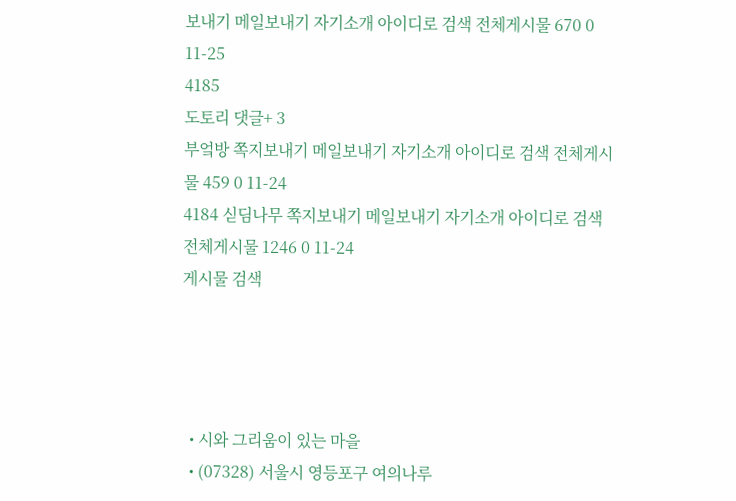보내기 메일보내기 자기소개 아이디로 검색 전체게시물 670 0 11-25
4185
도토리 댓글+ 3
부엌방 쪽지보내기 메일보내기 자기소개 아이디로 검색 전체게시물 459 0 11-24
4184 싣딤나무 쪽지보내기 메일보내기 자기소개 아이디로 검색 전체게시물 1246 0 11-24
게시물 검색




  • 시와 그리움이 있는 마을
  • (07328) 서울시 영등포구 여의나루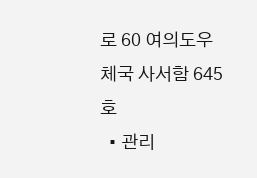로 60 여의도우체국 사서함 645호
  • 관리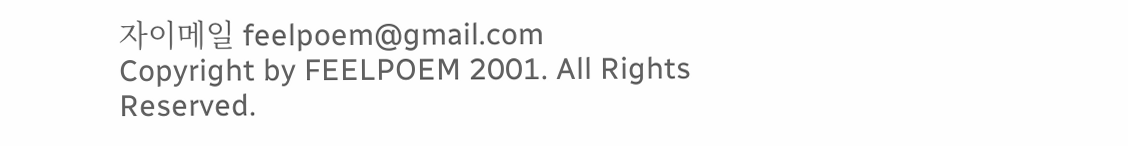자이메일 feelpoem@gmail.com
Copyright by FEELPOEM 2001. All Rights Reserved.